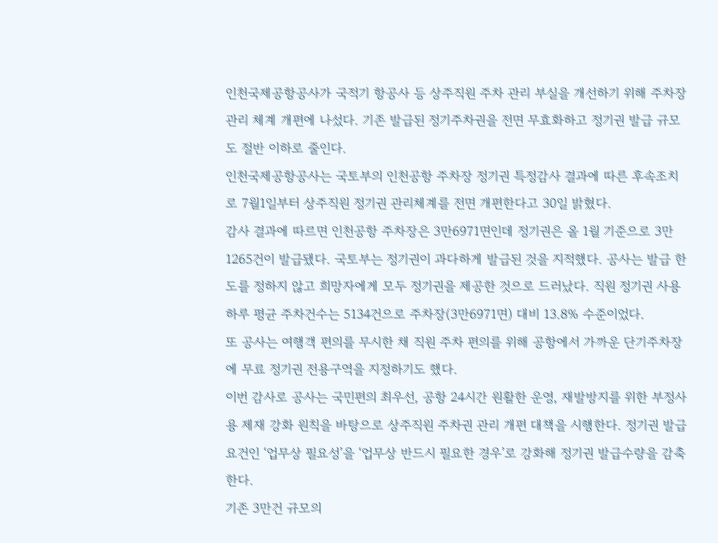인천국제공항공사가 국적기 항공사 등 상주직원 주차 관리 부실을 개선하기 위해 주차장 관리 체계 개편에 나섰다. 기존 발급된 정기주차권을 전면 무효화하고 정기권 발급 규모도 절반 이하로 줄인다.
인천국제공항공사는 국토부의 인천공항 주차장 정기권 특정감사 결과에 따른 후속조치로 7월1일부터 상주직원 정기권 관리체계를 전면 개편한다고 30일 밝혔다.
감사 결과에 따르면 인천공항 주차장은 3만6971면인데 정기권은 올 1월 기준으로 3만1265건이 발급됐다. 국토부는 정기권이 과다하게 발급된 것을 지적했다. 공사는 발급 한도를 정하지 않고 희망자에게 모두 정기권을 제공한 것으로 드러났다. 직원 정기권 사용 하루 평균 주차건수는 5134건으로 주차장(3만6971면) 대비 13.8% 수준이었다.
또 공사는 여행객 편의를 무시한 채 직원 주차 편의를 위해 공항에서 가까운 단기주차장에 무료 정기권 전용구역을 지정하기도 했다.
이번 감사로 공사는 국민편의 최우선, 공항 24시간 원활한 운영, 재발방지를 위한 부정사용 제재 강화 원칙을 바탕으로 상주직원 주차권 관리 개편 대책을 시행한다. 정기권 발급요건인 ‘업무상 필요성’을 ‘업무상 반드시 필요한 경우’로 강화해 정기권 발급수량을 감축한다.
기존 3만건 규모의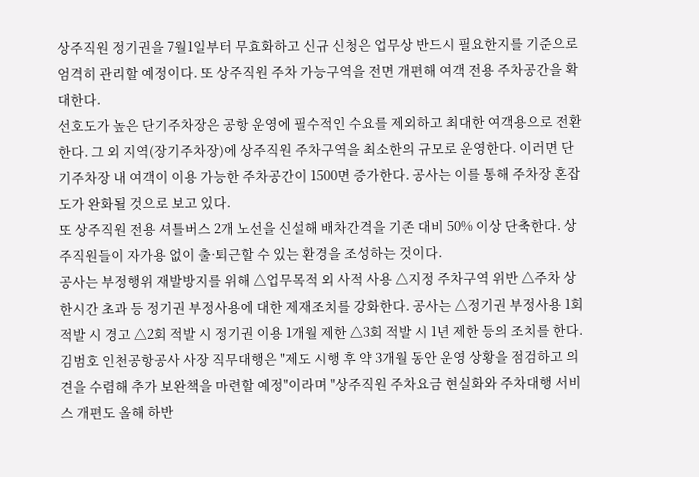상주직원 정기권을 7월1일부터 무효화하고 신규 신청은 업무상 반드시 필요한지를 기준으로 엄격히 관리할 예정이다. 또 상주직원 주차 가능구역을 전면 개편해 여객 전용 주차공간을 확대한다.
선호도가 높은 단기주차장은 공항 운영에 필수적인 수요를 제외하고 최대한 여객용으로 전환한다. 그 외 지역(장기주차장)에 상주직원 주차구역을 최소한의 규모로 운영한다. 이러면 단기주차장 내 여객이 이용 가능한 주차공간이 1500면 증가한다. 공사는 이를 통해 주차장 혼잡도가 완화될 것으로 보고 있다.
또 상주직원 전용 셔틀버스 2개 노선을 신설해 배차간격을 기존 대비 50% 이상 단축한다. 상주직원들이 자가용 없이 출·퇴근할 수 있는 환경을 조성하는 것이다.
공사는 부정행위 재발방지를 위해 △업무목적 외 사적 사용 △지정 주차구역 위반 △주차 상한시간 초과 등 정기권 부정사용에 대한 제재조치를 강화한다. 공사는 △정기권 부정사용 1회 적발 시 경고 △2회 적발 시 정기권 이용 1개월 제한 △3회 적발 시 1년 제한 등의 조치를 한다.
김범호 인천공항공사 사장 직무대행은 "제도 시행 후 약 3개월 동안 운영 상황을 점검하고 의견을 수렴해 추가 보완책을 마련할 예정"이라며 "상주직원 주차요금 현실화와 주차대행 서비스 개편도 올해 하반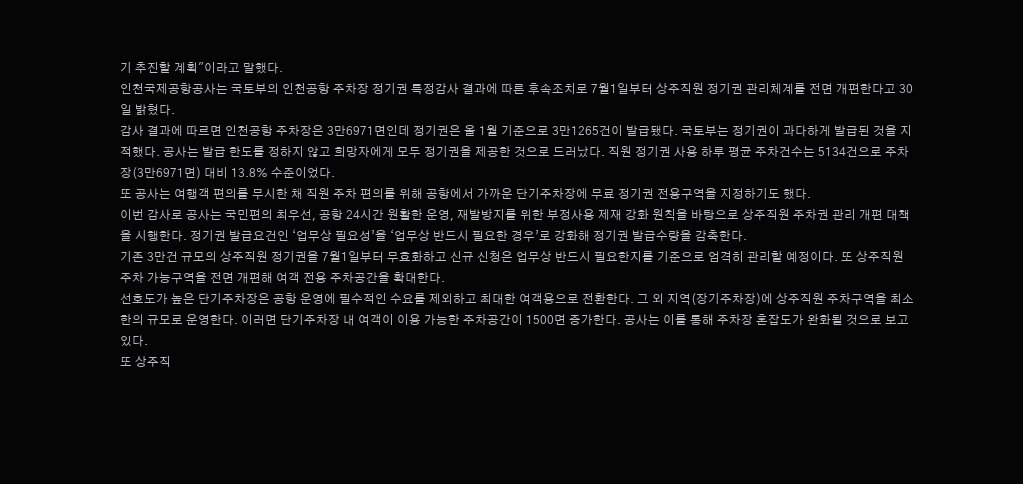기 추진할 계획"이라고 말했다.
인천국제공항공사는 국토부의 인천공항 주차장 정기권 특정감사 결과에 따른 후속조치로 7월1일부터 상주직원 정기권 관리체계를 전면 개편한다고 30일 밝혔다.
감사 결과에 따르면 인천공항 주차장은 3만6971면인데 정기권은 올 1월 기준으로 3만1265건이 발급됐다. 국토부는 정기권이 과다하게 발급된 것을 지적했다. 공사는 발급 한도를 정하지 않고 희망자에게 모두 정기권을 제공한 것으로 드러났다. 직원 정기권 사용 하루 평균 주차건수는 5134건으로 주차장(3만6971면) 대비 13.8% 수준이었다.
또 공사는 여행객 편의를 무시한 채 직원 주차 편의를 위해 공항에서 가까운 단기주차장에 무료 정기권 전용구역을 지정하기도 했다.
이번 감사로 공사는 국민편의 최우선, 공항 24시간 원활한 운영, 재발방지를 위한 부정사용 제재 강화 원칙을 바탕으로 상주직원 주차권 관리 개편 대책을 시행한다. 정기권 발급요건인 ‘업무상 필요성’을 ‘업무상 반드시 필요한 경우’로 강화해 정기권 발급수량을 감축한다.
기존 3만건 규모의 상주직원 정기권을 7월1일부터 무효화하고 신규 신청은 업무상 반드시 필요한지를 기준으로 엄격히 관리할 예정이다. 또 상주직원 주차 가능구역을 전면 개편해 여객 전용 주차공간을 확대한다.
선호도가 높은 단기주차장은 공항 운영에 필수적인 수요를 제외하고 최대한 여객용으로 전환한다. 그 외 지역(장기주차장)에 상주직원 주차구역을 최소한의 규모로 운영한다. 이러면 단기주차장 내 여객이 이용 가능한 주차공간이 1500면 증가한다. 공사는 이를 통해 주차장 혼잡도가 완화될 것으로 보고 있다.
또 상주직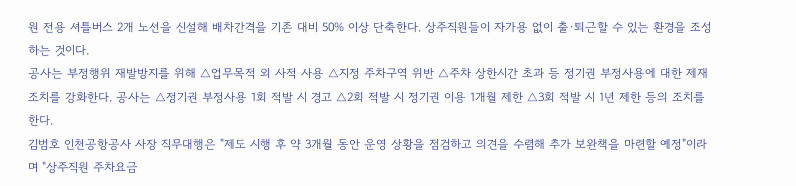원 전용 셔틀버스 2개 노선을 신설해 배차간격을 기존 대비 50% 이상 단축한다. 상주직원들이 자가용 없이 출·퇴근할 수 있는 환경을 조성하는 것이다.
공사는 부정행위 재발방지를 위해 △업무목적 외 사적 사용 △지정 주차구역 위반 △주차 상한시간 초과 등 정기권 부정사용에 대한 제재조치를 강화한다. 공사는 △정기권 부정사용 1회 적발 시 경고 △2회 적발 시 정기권 이용 1개월 제한 △3회 적발 시 1년 제한 등의 조치를 한다.
김범호 인천공항공사 사장 직무대행은 "제도 시행 후 약 3개월 동안 운영 상황을 점검하고 의견을 수렴해 추가 보완책을 마련할 예정"이라며 "상주직원 주차요금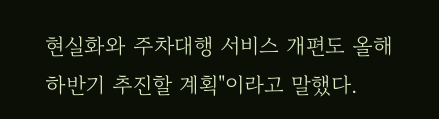현실화와 주차대행 서비스 개편도 올해 하반기 추진할 계획"이라고 말했다.